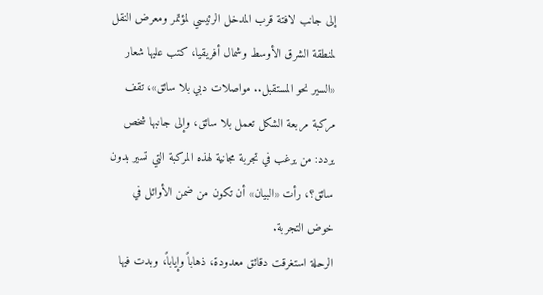إلى جانب لافتة قرب المدخل الرئيسي لمؤتمر ومعرض النقل لمنطقة الشرق الأوسط وشمال أفريقيا، كتب عليها شعار «السير نحو المستقبل.. مواصلات دبي بلا سائق»، تقف مركبة مربعة الشكل تعمل بلا سائق، وإلى جانبها شخص يردد: من يرغب في تجربة مجانية لهذه المركبة التي تسير بدون سائق؟، رأت «البيان» أن تكون من ضمن الأوائل في خوض التجربة.
الرحلة استغرقت دقائق معدودة، ذهاباً وإياباً، وبدت فيها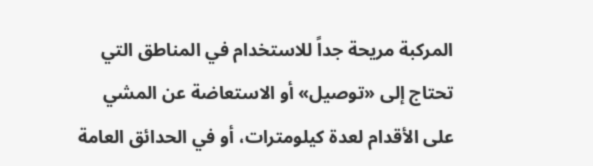المركبة مريحة جداً للاستخدام في المناطق التي تحتاج إلى «توصيل» أو الاستعاضة عن المشي على الأقدام لعدة كيلومترات، أو في الحدائق العامة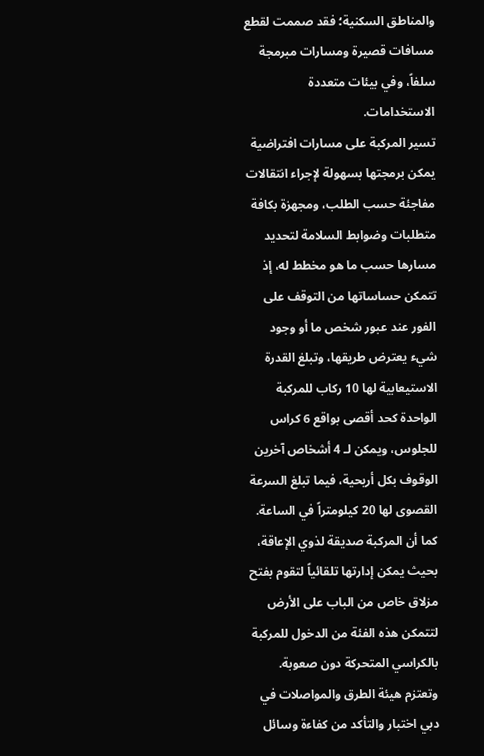والمناطق السكنية؛ فقد صممت لقطع مسافات قصيرة ومسارات مبرمجة سلفاً، وفي بيئات متعددة الاستخدامات.
تسير المركبة على مسارات افتراضية يمكن برمجتها بسهولة لإجراء انتقالات مفاجئة حسب الطلب، ومجهزة بكافة متطلبات وضوابط السلامة لتحديد مسارها حسب ما هو مخطط له، إذ تتمكن حساساتها من التوقف على الفور عند عبور شخص ما أو وجود شيء يعترض طريقها، وتبلغ القدرة الاستيعابية لها 10 ركاب للمركبة الواحدة كحد أقصى بواقع 6 كراس للجلوس، ويمكن لـ 4 أشخاص آخرين الوقوف بكل أريحية، فيما تبلغ السرعة القصوى لها 20 كيلومتراً في الساعة.
كما أن المركبة صديقة لذوي الإعاقة، بحيث يمكن إدارتها تلقائياً لتقوم بفتح مزلاق خاص من الباب على الأرض لتتمكن هذه الفئة من الدخول للمركبة بالكراسي المتحركة دون صعوبة.
وتعتزم هيئة الطرق والمواصلات في دبي اختبار والتأكد من كفاءة وسائل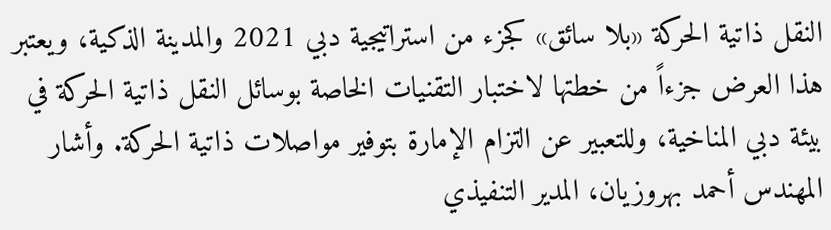النقل ذاتية الحركة «بلا سائق» كجزء من استراتيجية دبي 2021 والمدينة الذكية، ويعتبر هذا العرض جزءاً من خطتها لاختبار التقنيات الخاصة بوسائل النقل ذاتية الحركة في بيئة دبي المناخية، وللتعبير عن التزام الإمارة بتوفير مواصلات ذاتية الحركة. وأشار المهندس أحمد بهروزيان، المدير التنفيذي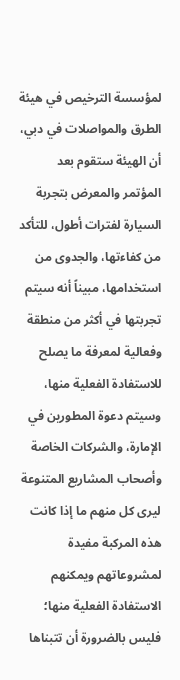لمؤسسة الترخيص في هيئة الطرق والمواصلات في دبي، أن الهيئة ستقوم بعد المؤتمر والمعرض بتجربة السيارة لفترات أطول، للتأكد من كفاءتها، والجدوى من استخدامها، مبيناً أنه سيتم تجربتها في أكثر من منطقة وفعالية لمعرفة ما يصلح للاستفادة الفعلية منها، وسيتم دعوة المطورين في الإمارة، والشركات الخاصة وأصحاب المشاريع المتنوعة ليرى كل منهم ما إذا كانت هذه المركبة مفيدة لمشروعاتهم ويمكنهم الاستفادة الفعلية منها؛ فليس بالضرورة أن تتبناها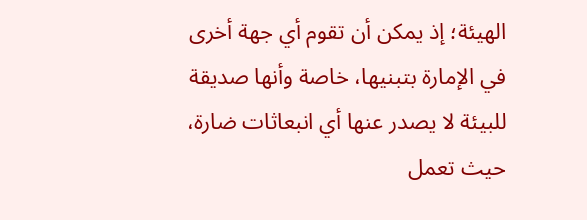الهيئة؛ إذ يمكن أن تقوم أي جهة أخرى في الإمارة بتبنيها، خاصة وأنها صديقة للبيئة لا يصدر عنها أي انبعاثات ضارة، حيث تعمل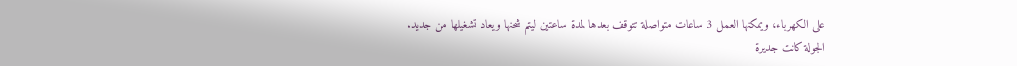على الكهرباء، ويمكنها العمل 3 ساعات متواصلة تتوقف بعدها لمدة ساعتين ليتم شحنها ويعاد تشغيلها من جديد.
الجولة كانت جديرة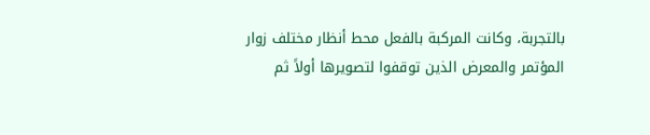بالتجربة، وكانت المركبة بالفعل محط أنظار مختلف زوار المؤتمر والمعرض الذين توقفوا لتصويرها أولاً ثم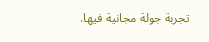تجربة جولة مجانية فيها.